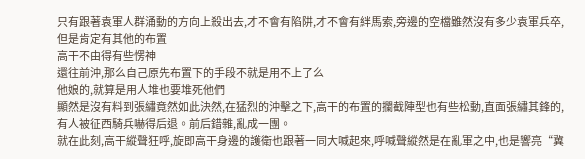只有跟著袁軍人群涌動的方向上殺出去,才不會有陷阱,才不會有絆馬索,旁邊的空檔雖然沒有多少袁軍兵卒,但是肯定有其他的布置
高干不由得有些愣神
還往前沖,那么自己原先布置下的手段不就是用不上了么
他娘的,就算是用人堆也要堆死他們
顯然是沒有料到張繡竟然如此決然,在猛烈的沖擊之下,高干的布置的攔截陣型也有些松動,直面張繡其鋒的,有人被征西騎兵嚇得后退。前后錯雜,亂成一團。
就在此刻,高干縱聲狂呼,旋即高干身邊的護衛也跟著一同大喊起來,呼喊聲縱然是在亂軍之中,也是響亮“冀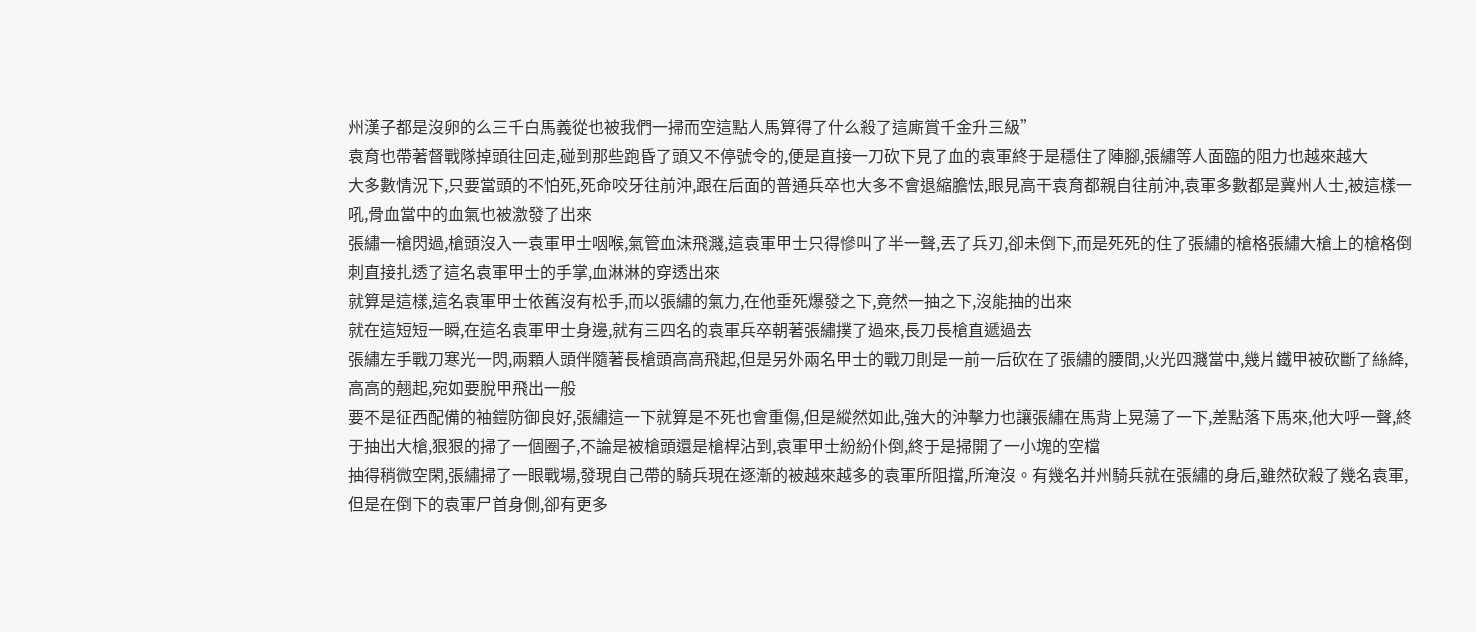州漢子都是沒卵的么三千白馬義從也被我們一掃而空這點人馬算得了什么殺了這廝賞千金升三級”
袁育也帶著督戰隊掉頭往回走,碰到那些跑昏了頭又不停號令的,便是直接一刀砍下見了血的袁軍終于是穩住了陣腳,張繡等人面臨的阻力也越來越大
大多數情況下,只要當頭的不怕死,死命咬牙往前沖,跟在后面的普通兵卒也大多不會退縮膽怯,眼見高干袁育都親自往前沖,袁軍多數都是冀州人士,被這樣一吼,骨血當中的血氣也被激發了出來
張繡一槍閃過,槍頭沒入一袁軍甲士咽喉,氣管血沫飛濺,這袁軍甲士只得慘叫了半一聲,丟了兵刃,卻未倒下,而是死死的住了張繡的槍格張繡大槍上的槍格倒刺直接扎透了這名袁軍甲士的手掌,血淋淋的穿透出來
就算是這樣,這名袁軍甲士依舊沒有松手,而以張繡的氣力,在他垂死爆發之下,竟然一抽之下,沒能抽的出來
就在這短短一瞬,在這名袁軍甲士身邊,就有三四名的袁軍兵卒朝著張繡撲了過來,長刀長槍直遞過去
張繡左手戰刀寒光一閃,兩顆人頭伴隨著長槍頭高高飛起,但是另外兩名甲士的戰刀則是一前一后砍在了張繡的腰間,火光四濺當中,幾片鐵甲被砍斷了絲絳,高高的翹起,宛如要脫甲飛出一般
要不是征西配備的袖鎧防御良好,張繡這一下就算是不死也會重傷,但是縱然如此,強大的沖擊力也讓張繡在馬背上晃蕩了一下,差點落下馬來,他大呼一聲,終于抽出大槍,狠狠的掃了一個圈子,不論是被槍頭還是槍桿沾到,袁軍甲士紛紛仆倒,終于是掃開了一小塊的空檔
抽得稍微空閑,張繡掃了一眼戰場,發現自己帶的騎兵現在逐漸的被越來越多的袁軍所阻擋,所淹沒。有幾名并州騎兵就在張繡的身后,雖然砍殺了幾名袁軍,但是在倒下的袁軍尸首身側,卻有更多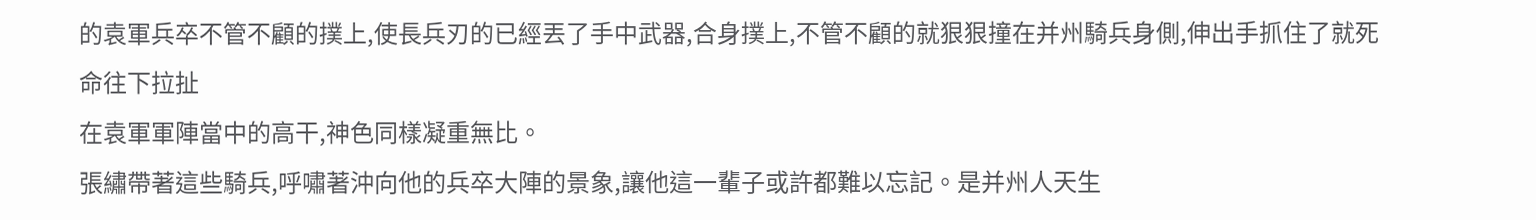的袁軍兵卒不管不顧的撲上,使長兵刃的已經丟了手中武器,合身撲上,不管不顧的就狠狠撞在并州騎兵身側,伸出手抓住了就死命往下拉扯
在袁軍軍陣當中的高干,神色同樣凝重無比。
張繡帶著這些騎兵,呼嘯著沖向他的兵卒大陣的景象,讓他這一輩子或許都難以忘記。是并州人天生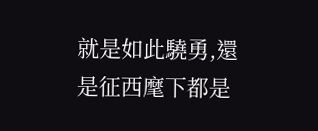就是如此驍勇,還是征西麾下都是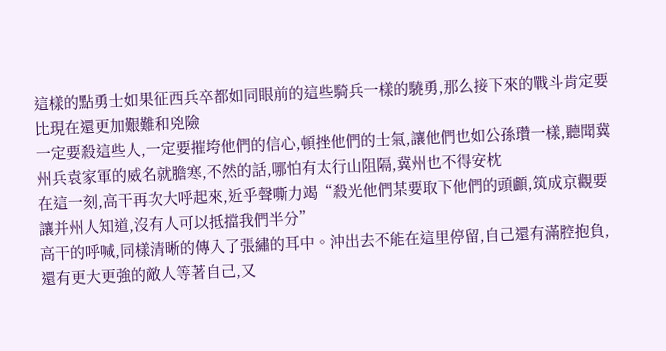這樣的點勇士如果征西兵卒都如同眼前的這些騎兵一樣的驍勇,那么接下來的戰斗肯定要比現在還更加艱難和兇險
一定要殺這些人,一定要摧垮他們的信心,頓挫他們的士氣,讓他們也如公孫瓚一樣,聽聞冀州兵袁家軍的威名就膽寒,不然的話,哪怕有太行山阻隔,冀州也不得安枕
在這一刻,高干再次大呼起來,近乎聲嘶力竭“殺光他們某要取下他們的頭顱,筑成京觀要讓并州人知道,沒有人可以抵擋我們半分”
高干的呼喊,同樣清晰的傳入了張繡的耳中。沖出去不能在這里停留,自己還有滿腔抱負,還有更大更強的敵人等著自己,又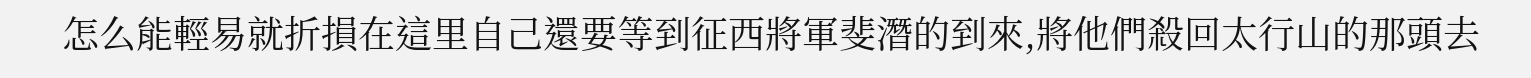怎么能輕易就折損在這里自己還要等到征西將軍斐潛的到來,將他們殺回太行山的那頭去